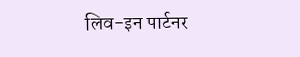लिव-इन पार्टनर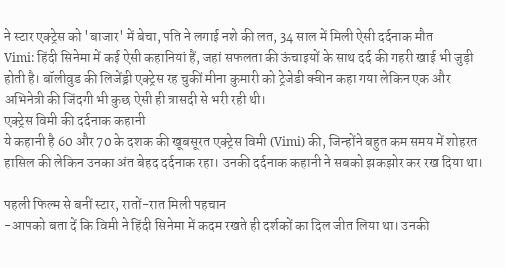ने स्टार एक्ट्रेस को 'बाजार' में बेचा, पति ने लगाई नशे की लत, 34 साल में मिली ऐसी दर्दनाक मौत
Vimi: हिंदी सिनेमा में कई ऐसी कहानियां हैं, जहां सफलता की ऊंचाइयों के साथ दर्द की गहरी खाई भी जुड़ी होती है। बॉलीवुड की लिजेंड्री एक्ट्रेस रह चुकीं मीना कुमारी को ट्रेजेडी क्वीन कहा गया लेकिन एक और अभिनेत्री की जिंदगी भी कुछ ऐसी ही त्रासदी से भरी रही थी।
एक्ट्रेस विमी की दर्दनाक कहानी
ये कहानी है 60 और 70 के दशक की खूबसूरत एक्ट्रेस विमी (Vimi) की, जिन्होंने बहुत कम समय में शोहरत हासिल की लेकिन उनका अंत बेहद दर्दनाक रहा। उनकी दर्दनाक कहानी ने सबको झकझोर कर रख दिया था।

पहली फिल्म से बनीं स्टार, रातों-रात मिली पहचान
-आपको बता दें कि विमी ने हिंदी सिनेमा में कदम रखते ही दर्शकों का दिल जीत लिया था। उनकी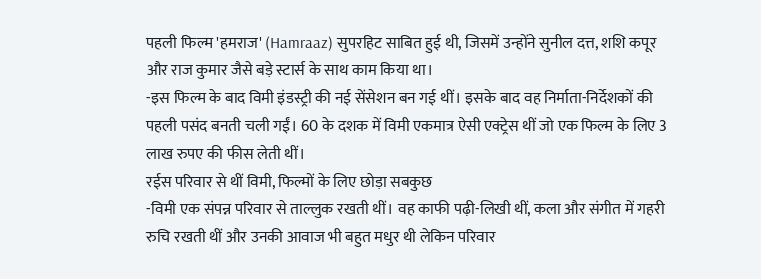पहली फिल्म 'हमराज' (Hamraaz) सुपरहिट साबित हुई थी, जिसमें उन्होंने सुनील दत्त, शशि कपूर और राज कुमार जैसे बड़े स्टार्स के साथ काम किया था।
-इस फिल्म के बाद विमी इंडस्ट्री की नई सेंसेशन बन गई थीं। इसके बाद वह निर्माता-निर्देशकों की पहली पसंद बनती चली गईं। 60 के दशक में विमी एकमात्र ऐसी एक्ट्रेस थीं जो एक फिल्म के लिए 3 लाख रुपए की फीस लेती थीं।
रईस परिवार से थीं विमी, फिल्मों के लिए छोड़ा सबकुछ
-विमी एक संपन्न परिवार से ताल्लुक रखती थीं। वह काफी पढ़ी-लिखी थीं, कला और संगीत में गहरी रुचि रखती थीं और उनकी आवाज भी बहुत मधुर थी लेकिन परिवार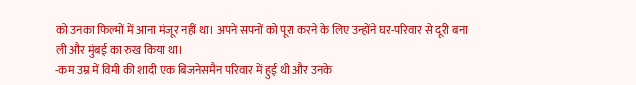को उनका फिल्मों में आना मंजूर नहीं था। अपने सपनों को पूरा करने के लिए उन्होंने घर-परिवार से दूरी बना ली और मुंबई का रुख किया था।
-कम उम्र में विमी की शादी एक बिजनेसमैन परिवार में हुई थी और उनके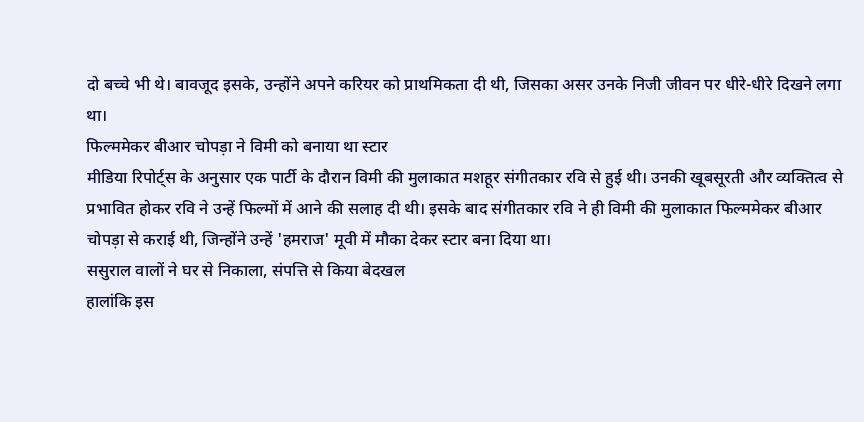दो बच्चे भी थे। बावजूद इसके, उन्होंने अपने करियर को प्राथमिकता दी थी, जिसका असर उनके निजी जीवन पर धीरे-धीरे दिखने लगा था।
फिल्ममेकर बीआर चोपड़ा ने विमी को बनाया था स्टार
मीडिया रिपोर्ट्स के अनुसार एक पार्टी के दौरान विमी की मुलाकात मशहूर संगीतकार रवि से हुई थी। उनकी खूबसूरती और व्यक्तित्व से प्रभावित होकर रवि ने उन्हें फिल्मों में आने की सलाह दी थी। इसके बाद संगीतकार रवि ने ही विमी की मुलाकात फिल्ममेकर बीआर चोपड़ा से कराई थी, जिन्होंने उन्हें 'हमराज' मूवी में मौका देकर स्टार बना दिया था।
ससुराल वालों ने घर से निकाला, संपत्ति से किया बेदखल
हालांकि इस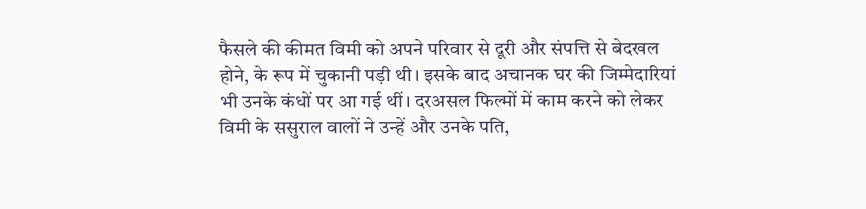फैसले की कीमत विमी को अपने परिवार से दूरी और संपत्ति से बेदखल होने, के रूप में चुकानी पड़ी थी। इसके बाद अचानक घर की जिम्मेदारियां भी उनके कंधों पर आ गई थीं। दरअसल फिल्मों में काम करने को लेकर विमी के ससुराल वालों ने उन्हें और उनके पति,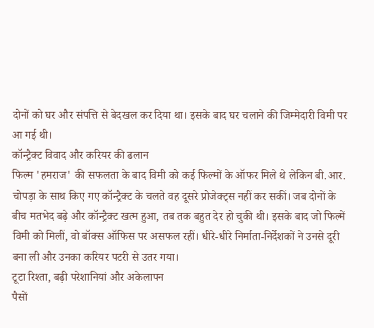दोनों को घर और संपत्ति से बेदखल कर दिया था। इसके बाद घर चलाने की जिम्मेदारी विमी पर आ गई थी।
कॉन्ट्रैक्ट विवाद और करियर की ढलान
फिल्म 'हमराज' की सफलता के बाद विमी को कई फिल्मों के ऑफर मिले थे लेकिन बी.आर. चोपड़ा के साथ किए गए कॉन्ट्रैक्ट के चलते वह दूसरे प्रोजेक्ट्स नहीं कर सकीं। जब दोनों के बीच मतभेद बढ़े और कॉन्ट्रैक्ट खत्म हुआ, तब तक बहुत देर हो चुकी थी। इसके बाद जो फिल्में विमी को मिलीं, वो बॉक्स ऑफिस पर असफल रहीं। धीरे-धीरे निर्माता-निर्देशकों ने उनसे दूरी बना ली और उनका करियर पटरी से उतर गया।
टूटा रिश्ता, बढ़ी परेशानियां और अकेलापन
पैसों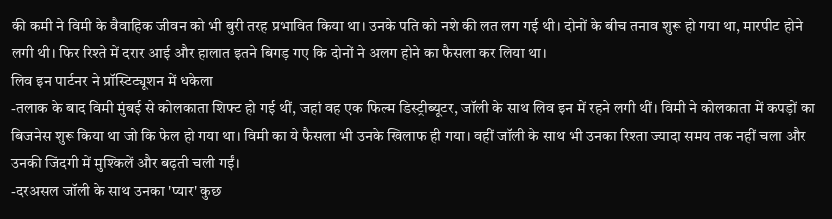की कमी ने विमी के वैवाहिक जीवन को भी बुरी तरह प्रभावित किया था। उनके पति को नशे की लत लग गई थी। दोनों के बीच तनाव शुरू हो गया था, मारपीट होने लगी थी। फिर रिश्ते में दरार आई और हालात इतने बिगड़ गए कि दोनों ने अलग होने का फैसला कर लिया था।
लिव इन पार्टनर ने प्रॉस्टिट्यूशन में धकेला
-तलाक के बाद विमी मुंबई से कोलकाता शिफ्ट हो गई थीं, जहां वह एक फिल्म डिस्ट्रीब्यूटर, जॉली के साथ लिव इन में रहने लगी थीं। विमी ने कोलकाता में कपड़ों का बिजनेस शुरू किया था जो कि फेल हो गया था। विमी का ये फैसला भी उनके खिलाफ ही गया। वहीं जॉली के साथ भी उनका रिश्ता ज्यादा समय तक नहीं चला और उनकी जिंदगी में मुश्किलें और बढ़ती चली गईं।
-दरअसल जॉली के साथ उनका 'प्यार' कुछ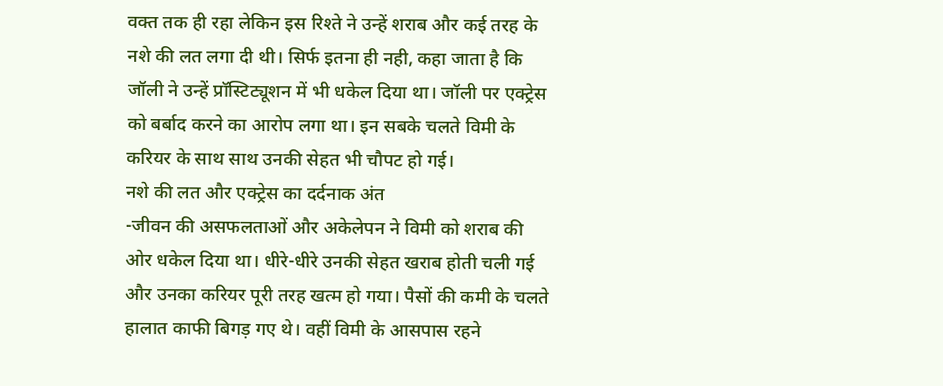वक्त तक ही रहा लेकिन इस रिश्ते ने उन्हें शराब और कई तरह के नशे की लत लगा दी थी। सिर्फ इतना ही नही, कहा जाता है कि जॉली ने उन्हें प्रॉस्टिट्यूशन में भी धकेल दिया था। जॉली पर एक्ट्रेस को बर्बाद करने का आरोप लगा था। इन सबके चलते विमी के करियर के साथ साथ उनकी सेहत भी चौपट हो गई।
नशे की लत और एक्ट्रेस का दर्दनाक अंत
-जीवन की असफलताओं और अकेलेपन ने विमी को शराब की ओर धकेल दिया था। धीरे-धीरे उनकी सेहत खराब होती चली गई और उनका करियर पूरी तरह खत्म हो गया। पैसों की कमी के चलते हालात काफी बिगड़ गए थे। वहीं विमी के आसपास रहने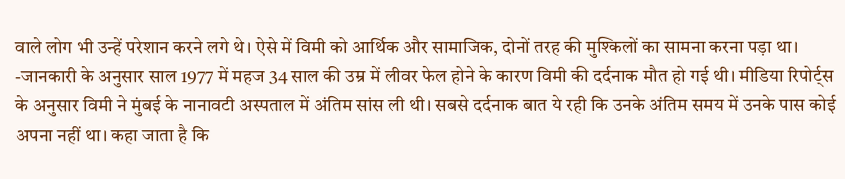वाले लोग भी उन्हें परेशान करने लगे थे। ऐसे में विमी को आर्थिक और सामाजिक, दोनों तरह की मुश्किलों का सामना करना पड़ा था।
-जानकारी के अनुसार साल 1977 में महज 34 साल की उम्र में लीवर फेल होने के कारण विमी की दर्दनाक मौत हो गई थी। मीडिया रिपोर्ट्स के अनुसार विमी ने मुंबई के नानावटी अस्पताल में अंतिम सांस ली थी। सबसे दर्दनाक बात ये रही कि उनके अंतिम समय में उनके पास कोई अपना नहीं था। कहा जाता है कि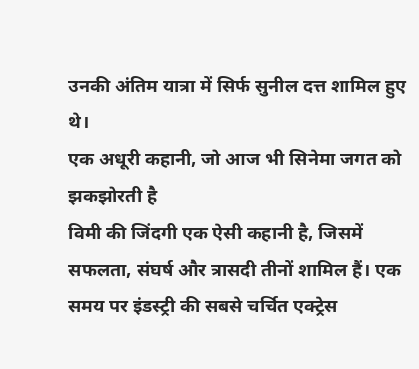उनकी अंतिम यात्रा में सिर्फ सुनील दत्त शामिल हुए थे।
एक अधूरी कहानी, जो आज भी सिनेमा जगत को झकझोरती है
विमी की जिंदगी एक ऐसी कहानी है, जिसमें सफलता, संघर्ष और त्रासदी तीनों शामिल हैं। एक समय पर इंडस्ट्री की सबसे चर्चित एक्ट्रेस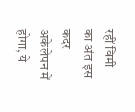रहीं विमी का अंत इस कदर अकेलेपन में होगा, ये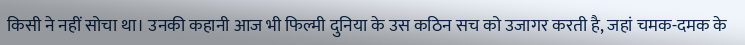किसी ने नहीं सोचा था। उनकी कहानी आज भी फिल्मी दुनिया के उस कठिन सच को उजागर करती है, जहां चमक-दमक के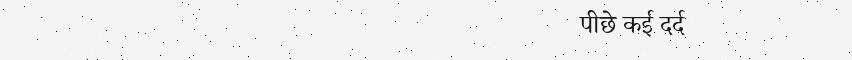पीछे कई दर्द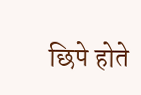छिपे होते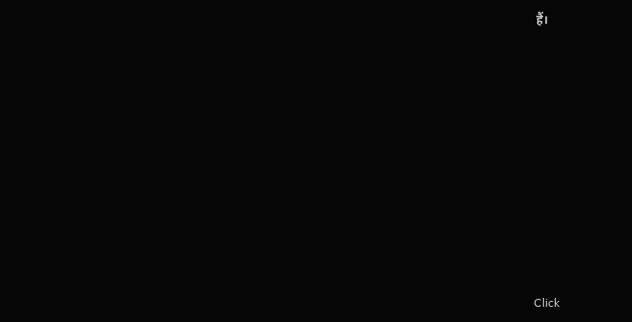हैं।












Click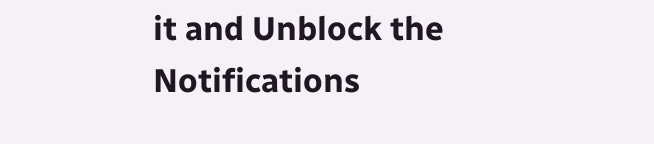it and Unblock the Notifications